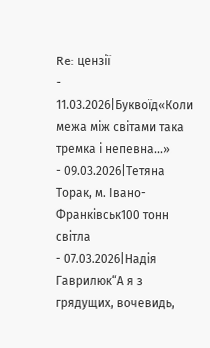Re: цензії
- 11.03.2026|Буквоїд«Коли межа між світами така тремка і непевна...»
- 09.03.2026|Тетяна Торак, м. Івано-Франківськ100 тонн світла
- 07.03.2026|Надія Гаврилюк“А я з грядущих, вочевидь,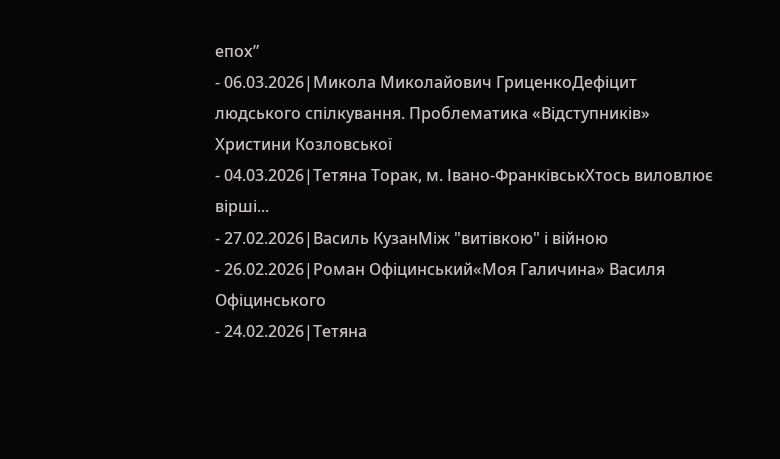епох”
- 06.03.2026|Микола Миколайович ГриценкоДефіцит людського спілкування. Проблематика «Відступників» Христини Козловської
- 04.03.2026|Тетяна Торак, м. Івано-ФранківськХтось виловлює вірші...
- 27.02.2026|Василь КузанМіж "витівкою" і війною
- 26.02.2026|Роман Офіцинський«Моя Галичина» Василя Офіцинського
- 24.02.2026|Тетяна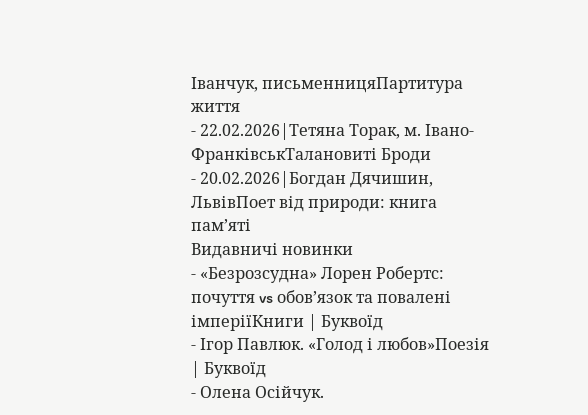Іванчук, письменницяПартитура життя
- 22.02.2026|Тетяна Торак, м. Івано-ФранківськТалановиті Броди
- 20.02.2026|Богдан Дячишин, ЛьвівПоет від природи: книга памʼяті
Видавничі новинки
- «Безрозсудна» Лорен Робертс: почуття vs обов’язок та повалені імперіїКниги | Буквоїд
- Ігор Павлюк. «Голод і любов»Поезія | Буквоїд
- Олена Осійчук.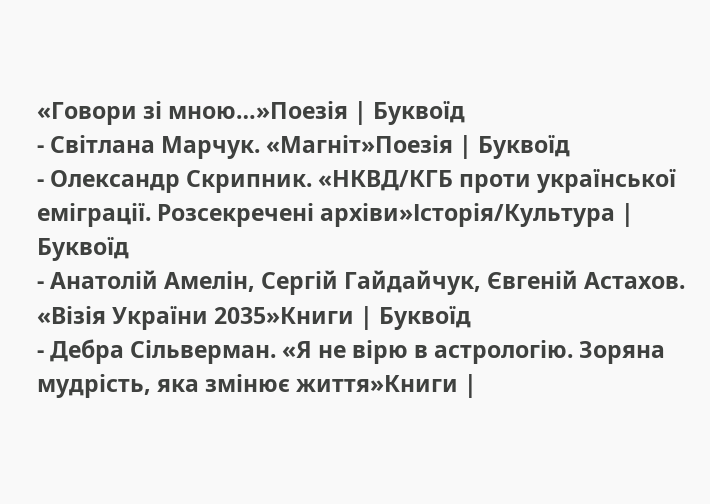«Говори зі мною…»Поезія | Буквоїд
- Світлана Марчук. «Магніт»Поезія | Буквоїд
- Олександр Скрипник. «НКВД/КГБ проти української еміграції. Розсекречені архіви»Історія/Культура | Буквоїд
- Анатолій Амелін, Сергій Гайдайчук, Євгеній Астахов. «Візія України 2035»Книги | Буквоїд
- Дебра Сільверман. «Я не вірю в астрологію. Зоряна мудрість, яка змінює життя»Книги |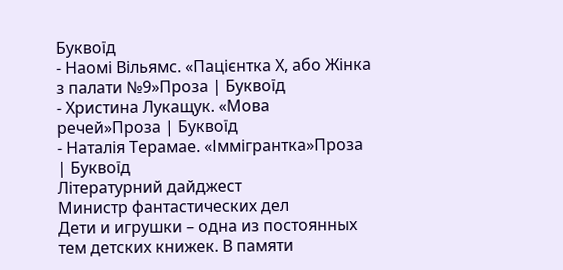Буквоїд
- Наомі Вільямс. «Пацієнтка Х, або Жінка з палати №9»Проза | Буквоїд
- Христина Лукащук. «Мова речей»Проза | Буквоїд
- Наталія Терамае. «Іммігрантка»Проза | Буквоїд
Літературний дайджест
Министр фантастических дел
Дети и игрушки – одна из постоянных тем детских книжек. В памяти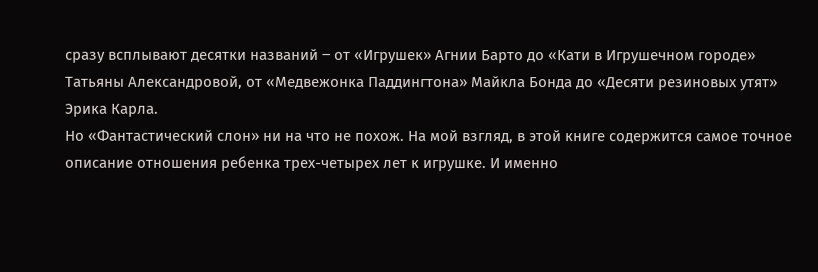сразу всплывают десятки названий ‒ от «Игрушек» Агнии Барто до «Кати в Игрушечном городе» Татьяны Александровой, от «Медвежонка Паддингтона» Майкла Бонда до «Десяти резиновых утят» Эрика Карла.
Но «Фантастический слон» ни на что не похож. На мой взгляд, в этой книге содержится самое точное описание отношения ребенка трех-четырех лет к игрушке. И именно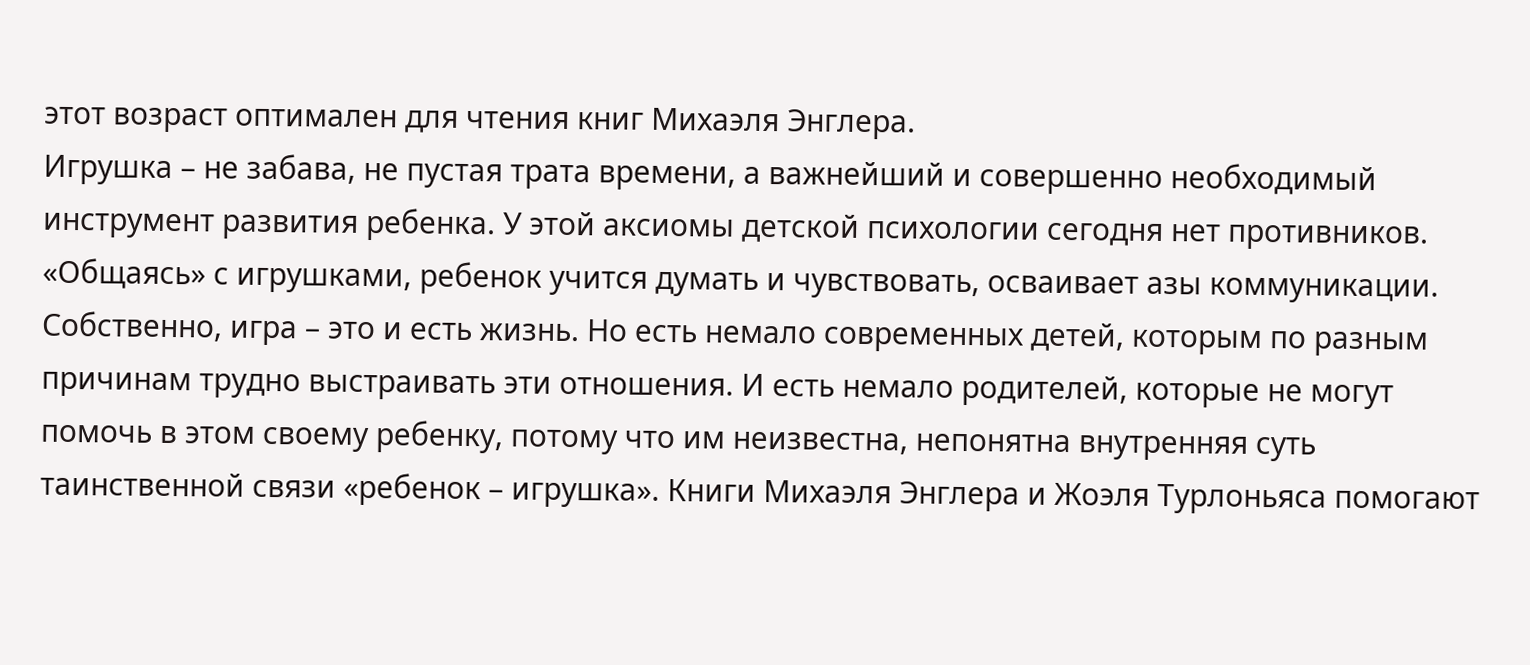этот возраст оптимален для чтения книг Михаэля Энглера.
Игрушка – не забава, не пустая трата времени, а важнейший и совершенно необходимый инструмент развития ребенка. У этой аксиомы детской психологии сегодня нет противников. «Общаясь» с игрушками, ребенок учится думать и чувствовать, осваивает азы коммуникации. Собственно, игра – это и есть жизнь. Но есть немало современных детей, которым по разным причинам трудно выстраивать эти отношения. И есть немало родителей, которые не могут помочь в этом своему ребенку, потому что им неизвестна, непонятна внутренняя суть таинственной связи «ребенок – игрушка». Книги Михаэля Энглера и Жоэля Турлоньяса помогают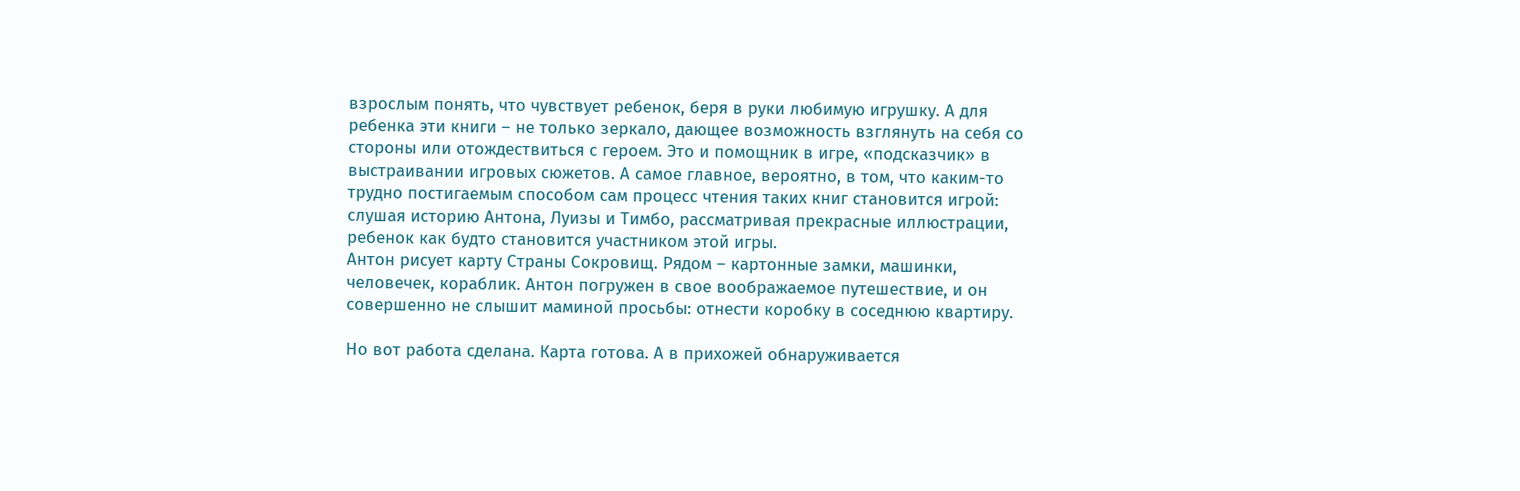взрослым понять, что чувствует ребенок, беря в руки любимую игрушку. А для ребенка эти книги – не только зеркало, дающее возможность взглянуть на себя со стороны или отождествиться с героем. Это и помощник в игре, «подсказчик» в выстраивании игровых сюжетов. А самое главное, вероятно, в том, что каким-то трудно постигаемым способом сам процесс чтения таких книг становится игрой: слушая историю Антона, Луизы и Тимбо, рассматривая прекрасные иллюстрации, ребенок как будто становится участником этой игры.
Антон рисует карту Страны Сокровищ. Рядом – картонные замки, машинки, человечек, кораблик. Антон погружен в свое воображаемое путешествие, и он совершенно не слышит маминой просьбы: отнести коробку в соседнюю квартиру.

Но вот работа сделана. Карта готова. А в прихожей обнаруживается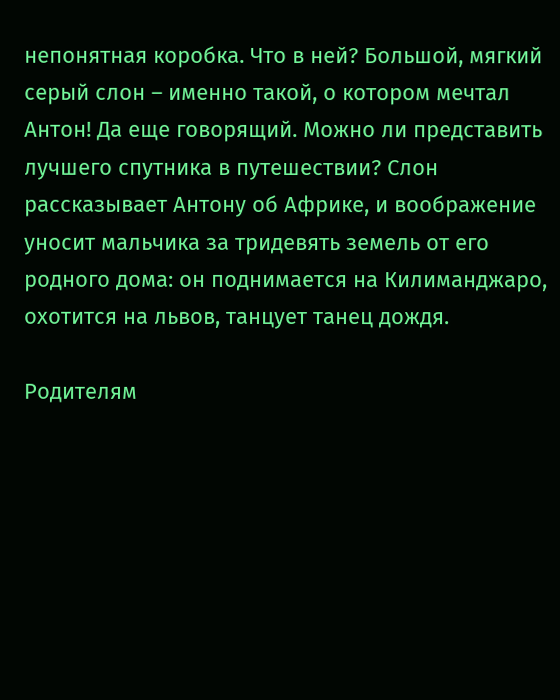непонятная коробка. Что в ней? Большой, мягкий серый слон – именно такой, о котором мечтал Антон! Да еще говорящий. Можно ли представить лучшего спутника в путешествии? Слон рассказывает Антону об Африке, и воображение уносит мальчика за тридевять земель от его родного дома: он поднимается на Килиманджаро, охотится на львов, танцует танец дождя.

Родителям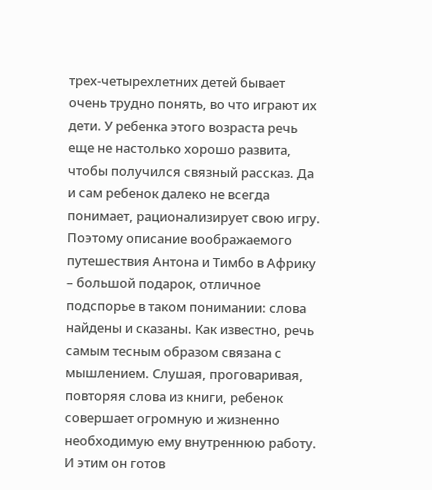трех-четырехлетних детей бывает очень трудно понять, во что играют их дети. У ребенка этого возраста речь еще не настолько хорошо развита, чтобы получился связный рассказ. Да и сам ребенок далеко не всегда понимает, рационализирует свою игру. Поэтому описание воображаемого путешествия Антона и Тимбо в Африку – большой подарок, отличное подспорье в таком понимании: слова найдены и сказаны. Как известно, речь самым тесным образом связана с мышлением. Слушая, проговаривая, повторяя слова из книги, ребенок совершает огромную и жизненно необходимую ему внутреннюю работу. И этим он готов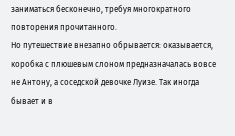заниматься бесконечно, требуя многократного повторения прочитанного.
Но путешествие внезапно обрывается: оказывается, коробка с плюшевым слоном предназначалась вовсе не Антону, а соседской девочке Луизе. Так иногда бывает и в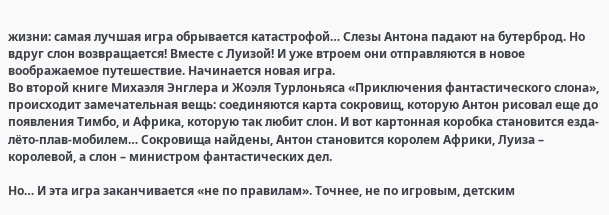жизни: самая лучшая игра обрывается катастрофой… Слезы Антона падают на бутерброд. Но вдруг слон возвращается! Вместе с Луизой! И уже втроем они отправляются в новое воображаемое путешествие. Начинается новая игра.
Во второй книге Михаэля Энглера и Жоэля Турлоньяса «Приключения фантастического слона», происходит замечательная вещь: соединяются карта сокровищ, которую Антон рисовал еще до появления Тимбо, и Африка, которую так любит слон. И вот картонная коробка становится езда-лёто-плав-мобилем… Сокровища найдены, Антон становится королем Африки, Луиза – королевой, а слон – министром фантастических дел.

Но… И эта игра заканчивается «не по правилам». Точнее, не по игровым, детским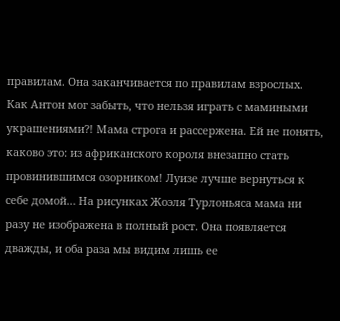правилам. Она заканчивается по правилам взрослых. Как Антон мог забыть, что нельзя играть с мамиными украшениями?! Мама строга и рассержена. Ей не понять, каково это: из африканского короля внезапно стать провинившимся озорником! Луизе лучше вернуться к себе домой… На рисунках Жоэля Турлоньяса мама ни разу не изображена в полный рост. Она появляется дважды, и оба раза мы видим лишь ее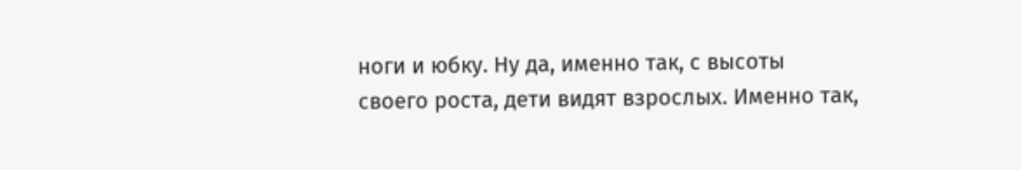ноги и юбку. Ну да, именно так, с высоты своего роста, дети видят взрослых. Именно так,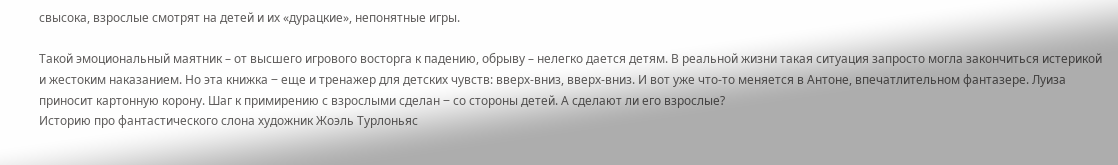свысока, взрослые смотрят на детей и их «дурацкие», непонятные игры.

Такой эмоциональный маятник – от высшего игрового восторга к падению, обрыву – нелегко дается детям. В реальной жизни такая ситуация запросто могла закончиться истерикой и жестоким наказанием. Но эта книжка ‒ еще и тренажер для детских чувств: вверх-вниз, вверх-вниз. И вот уже что-то меняется в Антоне, впечатлительном фантазере. Луиза приносит картонную корону. Шаг к примирению с взрослыми сделан ‒ со стороны детей. А сделают ли его взрослые?
Историю про фантастического слона художник Жоэль Турлоньяс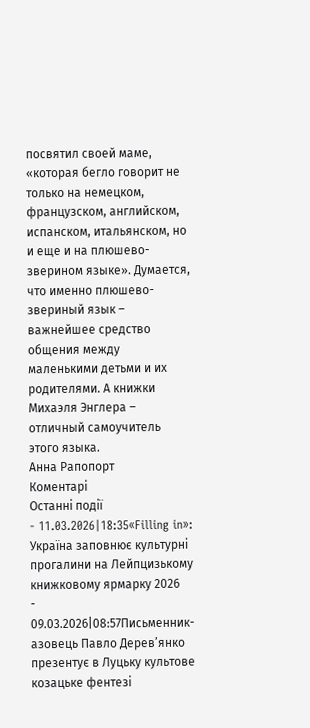посвятил своей маме, «которая бегло говорит не только на немецком, французском, английском, испанском, итальянском, но и еще и на плюшево-зверином языке». Думается, что именно плюшево-звериный язык – важнейшее средство общения между маленькими детьми и их родителями. А книжки Михаэля Энглера – отличный самоучитель этого языка.
Анна Рапопорт
Коментарі
Останні події
- 11.03.2026|18:35«Filling in»: Україна заповнює культурні прогалини на Лейпцизькому книжковому ярмарку 2026
- 09.03.2026|08:57Письменник-азовець Павло Дерев’янко презентує в Луцьку культове козацьке фентезі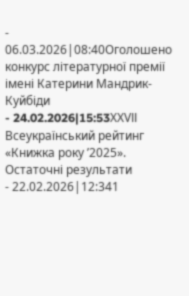- 06.03.2026|08:40Оголошено конкурс літературної премії імені Катерини Мандрик-Куйбіди
- 24.02.2026|15:53XХVІІ Всеукраїнський рейтинг «Книжка року ’2025». Остаточні результати
- 22.02.2026|12:341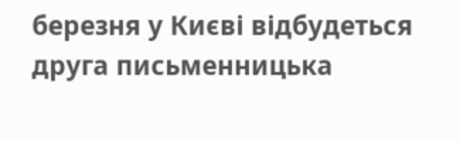березня у Києві відбудеться друга письменницька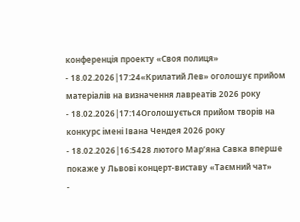конференція проекту «Своя полиця»
- 18.02.2026|17:24«Крилатий Лев» оголошує прийом матеріалів на визначення лавреатів 2026 року
- 18.02.2026|17:14Оголошується прийом творів на конкурс імені Івана Чендея 2026 року
- 18.02.2026|16:5428 лютого Мар’яна Савка вперше покаже у Львові концерт-виставу «Таємний чат»
-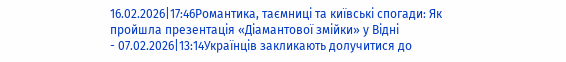16.02.2026|17:46Романтика, таємниці та київські спогади: Як пройшла презентація «Діамантової змійки» у Відні
- 07.02.2026|13:14Українців закликають долучитися до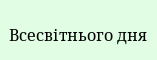Всесвітнього дня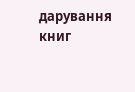дарування книг